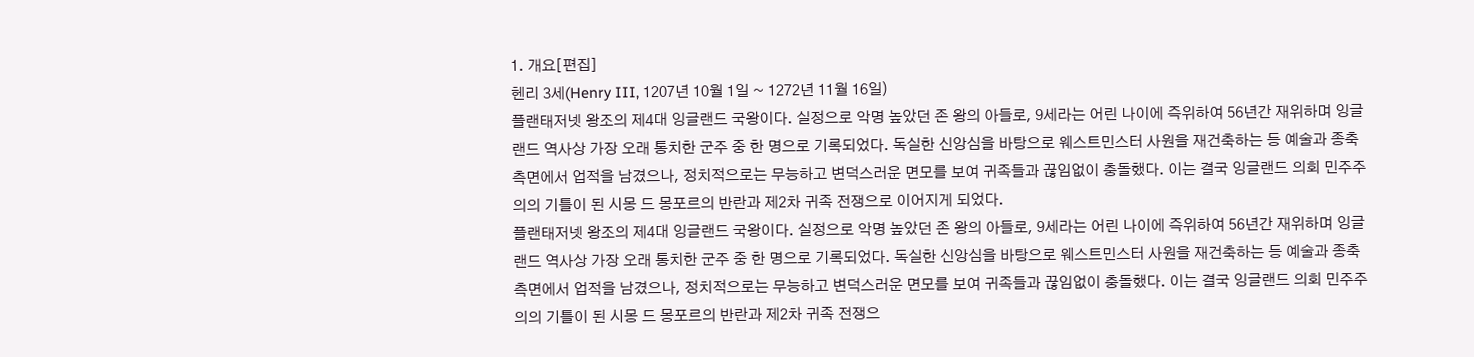1. 개요[편집]
헨리 3세(Henry III, 1207년 10월 1일 ~ 1272년 11월 16일)
플랜태저넷 왕조의 제4대 잉글랜드 국왕이다. 실정으로 악명 높았던 존 왕의 아들로, 9세라는 어린 나이에 즉위하여 56년간 재위하며 잉글랜드 역사상 가장 오래 통치한 군주 중 한 명으로 기록되었다. 독실한 신앙심을 바탕으로 웨스트민스터 사원을 재건축하는 등 예술과 종축 측면에서 업적을 남겼으나, 정치적으로는 무능하고 변덕스러운 면모를 보여 귀족들과 끊임없이 충돌했다. 이는 결국 잉글랜드 의회 민주주의의 기틀이 된 시몽 드 몽포르의 반란과 제2차 귀족 전쟁으로 이어지게 되었다.
플랜태저넷 왕조의 제4대 잉글랜드 국왕이다. 실정으로 악명 높았던 존 왕의 아들로, 9세라는 어린 나이에 즉위하여 56년간 재위하며 잉글랜드 역사상 가장 오래 통치한 군주 중 한 명으로 기록되었다. 독실한 신앙심을 바탕으로 웨스트민스터 사원을 재건축하는 등 예술과 종축 측면에서 업적을 남겼으나, 정치적으로는 무능하고 변덕스러운 면모를 보여 귀족들과 끊임없이 충돌했다. 이는 결국 잉글랜드 의회 민주주의의 기틀이 된 시몽 드 몽포르의 반란과 제2차 귀족 전쟁으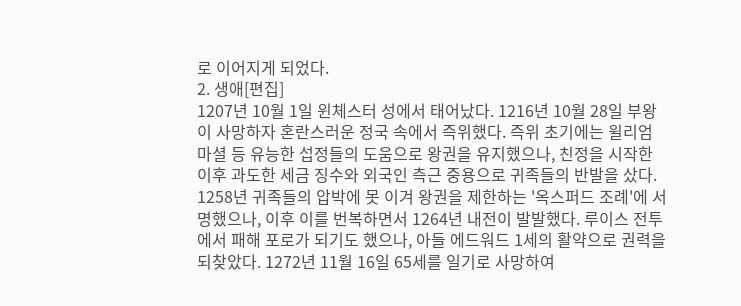로 이어지게 되었다.
2. 생애[편집]
1207년 10월 1일 윈체스터 성에서 태어났다. 1216년 10월 28일 부왕이 사망하자 혼란스러운 정국 속에서 즉위했다. 즉위 초기에는 윌리엄 마셜 등 유능한 섭정들의 도움으로 왕권을 유지했으나, 친정을 시작한 이후 과도한 세금 징수와 외국인 측근 중용으로 귀족들의 반발을 샀다. 1258년 귀족들의 압박에 못 이겨 왕권을 제한하는 '옥스퍼드 조례'에 서명했으나, 이후 이를 번복하면서 1264년 내전이 발발했다. 루이스 전투에서 패해 포로가 되기도 했으나, 아들 에드워드 1세의 활약으로 권력을 되찾았다. 1272년 11월 16일 65세를 일기로 사망하여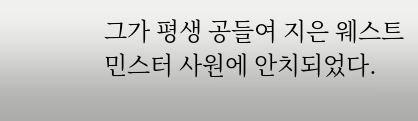그가 평생 공들여 지은 웨스트민스터 사원에 안치되었다.